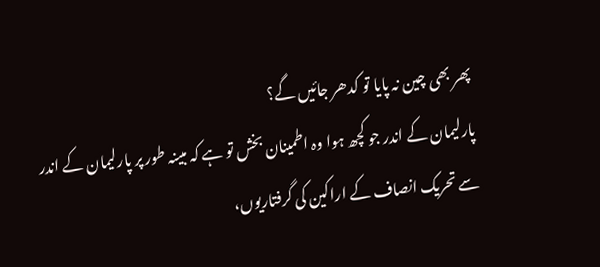پھر بھی چین نہ پایا تو کدھر جائیں گے؟
پارلیمان کے اندر جو کچھ ہوا وہ اطمینان بخش تو ہے کہ مبینہ طور پر پارلیمان کے اندر سے تحریک انصاف کے اراکین کی گرفتاریوں،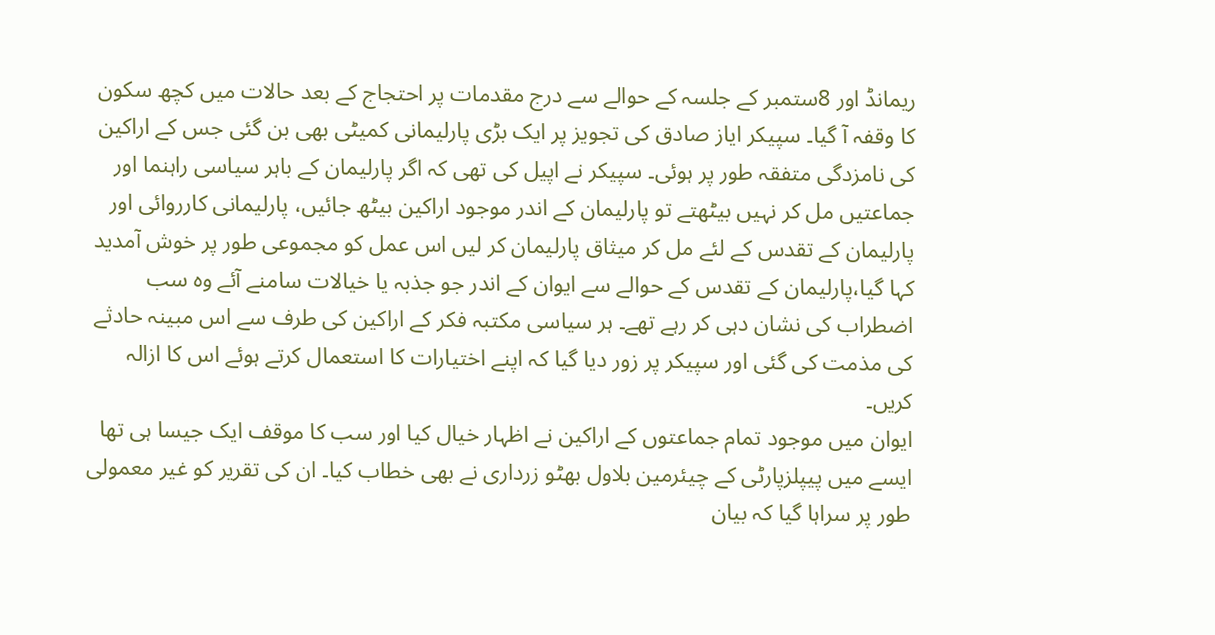ریمانڈ اور 8ستمبر کے جلسہ کے حوالے سے درج مقدمات پر احتجاج کے بعد حالات میں کچھ سکون کا وقفہ آ گیا۔ سپیکر ایاز صادق کی تجویز پر ایک بڑی پارلیمانی کمیٹی بھی بن گئی جس کے اراکین کی نامزدگی متفقہ طور پر ہوئی۔ سپیکر نے اپیل کی تھی کہ اگر پارلیمان کے باہر سیاسی راہنما اور جماعتیں مل کر نہیں بیٹھتے تو پارلیمان کے اندر موجود اراکین بیٹھ جائیں، پارلیمانی کارروائی اور پارلیمان کے تقدس کے لئے مل کر میثاق پارلیمان کر لیں اس عمل کو مجموعی طور پر خوش آمدید کہا گیا،پارلیمان کے تقدس کے حوالے سے ایوان کے اندر جو جذبہ یا خیالات سامنے آئے وہ سب اضطراب کی نشان دہی کر رہے تھے۔ ہر سیاسی مکتبہ فکر کے اراکین کی طرف سے اس مبینہ حادثے کی مذمت کی گئی اور سپیکر پر زور دیا گیا کہ اپنے اختیارات کا استعمال کرتے ہوئے اس کا ازالہ کریں۔
ایوان میں موجود تمام جماعتوں کے اراکین نے اظہار خیال کیا اور سب کا موقف ایک جیسا ہی تھا ایسے میں پیپلزپارٹی کے چیئرمین بلاول بھٹو زرداری نے بھی خطاب کیا۔ ان کی تقریر کو غیر معمولی طور پر سراہا گیا کہ بیان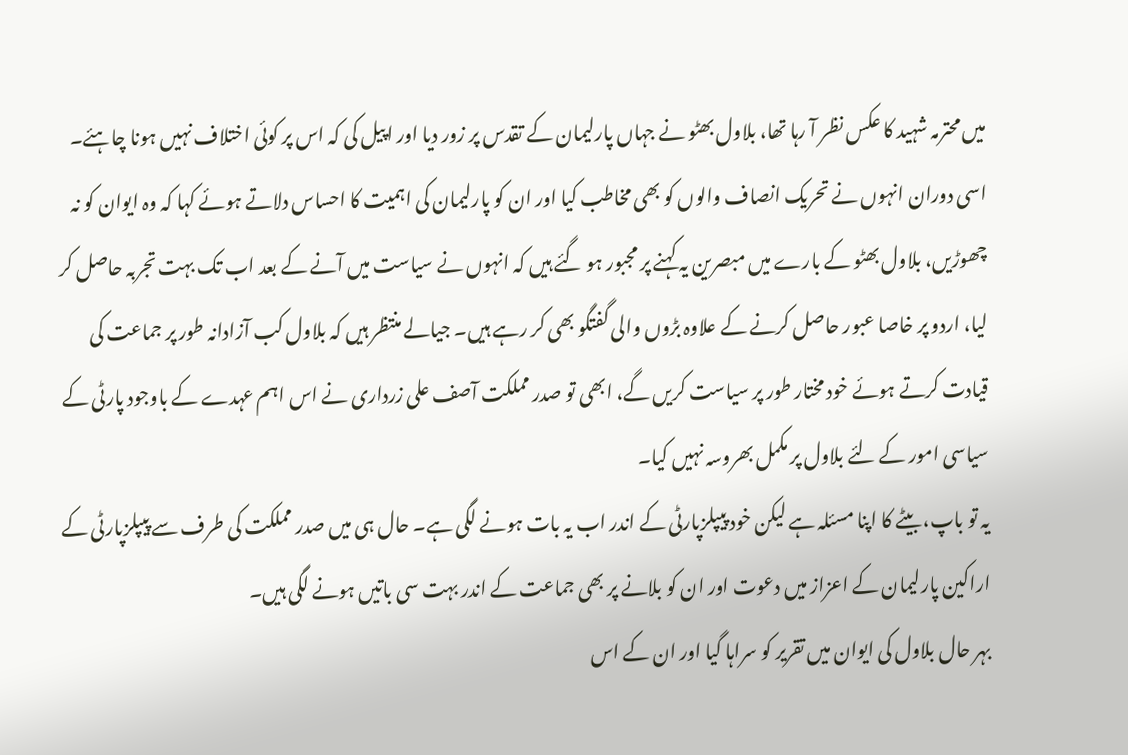میں محترمہ شہید کا عکس نظر آ رہا تھا، بلاول بھٹو نے جہاں پارلیمان کے تقدس پر زور دیا اور اپیل کی کہ اس پر کوئی اختلاف نہیں ہونا چاہئے۔ اسی دوران انہوں نے تحریک انصاف والوں کو بھی مخاطب کیا اور ان کو پارلیمان کی اہمیت کا احساس دلاتے ہوئے کہا کہ وہ ایوان کو نہ چھوڑیں، بلاول بھٹو کے بارے میں مبصرین یہ کہنے پر مجبور ہو گئے ہیں کہ انہوں نے سیاست میں آنے کے بعد اب تک بہت تجربہ حاصل کر لیا، اردو پر خاصا عبور حاصل کرنے کے علاوہ بڑوں والی گفتگو بھی کر رہے ہیں۔ جیالے منتظر ہیں کہ بلاول کب آزادانہ طور پر جماعت کی قیادت کرتے ہوئے خود مختار طور پر سیاست کریں گے، ابھی تو صدر مملکت آصف علی زرداری نے اس اہم عہدے کے باوجود پارٹی کے سیاسی امور کے لئے بلاول پر مکمل بھروسہ نہیں کیا۔
یہ تو باپ، بیٹے کا اپنا مسئلہ ہے لیکن خود پیپلزپارٹی کے اندر اب یہ بات ہونے لگی ہے۔ حال ہی میں صدر مملکت کی طرف سے پیپلزپارٹی کے اراکین پارلیمان کے اعزاز میں دعوت اور ان کو بلانے پر بھی جماعت کے اندر بہت سی باتیں ہونے لگی ہیں۔
بہر حال بلاول کی ایوان میں تقریر کو سراہا گیا اور ان کے اس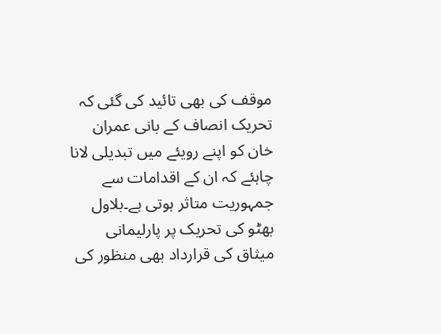موقف کی بھی تائید کی گئی کہ تحریک انصاف کے بانی عمران خان کو اپنے رویئے میں تبدیلی لانا چاہئے کہ ان کے اقدامات سے جمہوریت متاثر ہوتی ہے۔بلاول بھٹو کی تحریک پر پارلیمانی میثاق کی قرارداد بھی منظور کی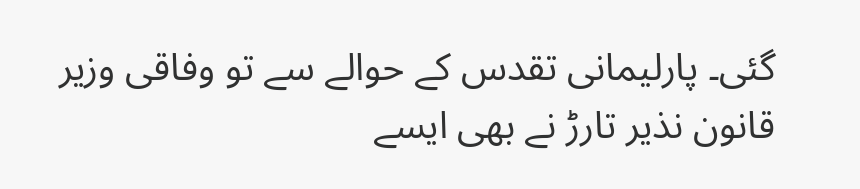گئی۔ پارلیمانی تقدس کے حوالے سے تو وفاقی وزیر قانون نذیر تارڑ نے بھی ایسے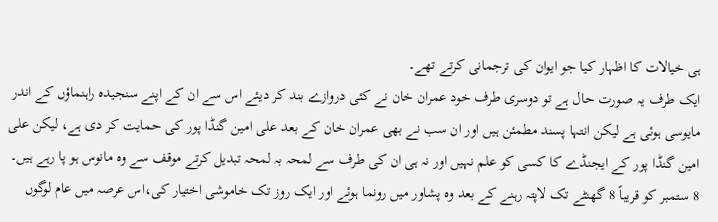ہی خیالات کا اظہار کیا جو ایوان کی ترجمانی کرتے تھے۔
ایک طرف یہ صورت حال ہے تو دوسری طرف خود عمران خان نے کئی دروازے بند کر دیئے اس سے ان کے اپنے سنجیدہ راہنماؤں کے اندر مایوسی ہوئی ہے لیکن انتہا پسند مطمئن ہیں اور ان سب نے بھی عمران خان کے بعد علی امین گنڈا پور کی حمایت کر دی ہے، لیکن علی امین گنڈا پور کے ایجنڈے کا کسی کو علم نہیں اور نہ ہی ان کی طرف سے لمحہ بہ لمحہ تبدیل کرتے موقف سے وہ مانوس ہو پا رہے ہیں۔ 8 ستمبر کو قریباً 8 گھنٹے تک لاپتہ رہنے کے بعد وہ پشاور میں رونما ہوئے اور ایک روز تک خاموشی اختیار کی،اس عرصہ میں عام لوگوں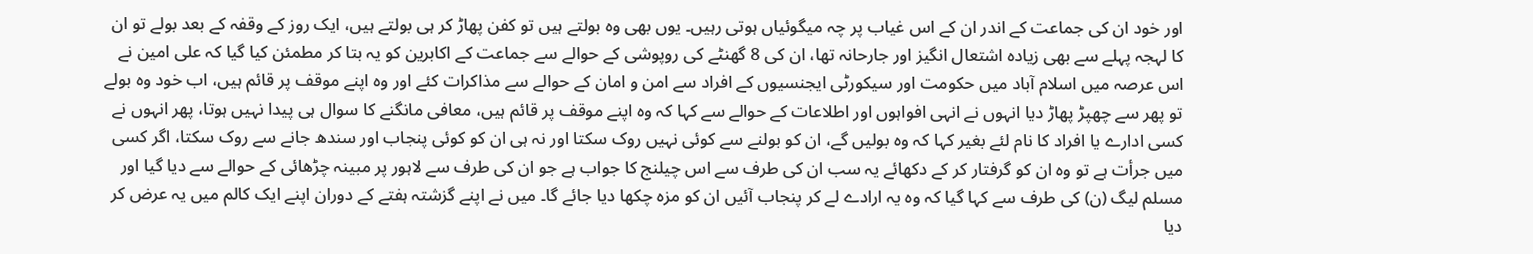اور خود ان کی جماعت کے اندر ان کے اس غیاب پر چہ میگوئیاں ہوتی رہیں۔ یوں بھی وہ بولتے ہیں تو کفن پھاڑ کر ہی بولتے ہیں، ایک روز کے وقفہ کے بعد بولے تو ان کا لہجہ پہلے سے بھی زیادہ اشتعال انگیز اور جارحانہ تھا، ان کی 8 گھنٹے کی روپوشی کے حوالے سے جماعت کے اکابرین کو یہ بتا کر مطمئن کیا گیا کہ علی امین نے اس عرصہ میں اسلام آباد میں حکومت اور سیکورٹی ایجنسیوں کے افراد سے امن و امان کے حوالے سے مذاکرات کئے اور وہ اپنے موقف پر قائم ہیں، اب خود وہ بولے تو پھر سے چھپڑ پھاڑ دیا انہوں نے انہی افواہوں اور اطلاعات کے حوالے سے کہا کہ وہ اپنے موقف پر قائم ہیں، معافی مانگنے کا سوال ہی پیدا نہیں ہوتا، پھر انہوں نے کسی ادارے یا افراد کا نام لئے بغیر کہا کہ وہ بولیں گے، ان کو بولنے سے کوئی نہیں روک سکتا اور نہ ہی ان کو کوئی پنجاب اور سندھ جانے سے روک سکتا، اگر کسی میں جرأت ہے تو وہ ان کو گرفتار کر کے دکھائے یہ سب ان کی طرف سے اس چیلنج کا جواب ہے جو ان کی طرف سے لاہور پر مبینہ چڑھائی کے حوالے سے دیا گیا اور مسلم لیگ (ن) کی طرف سے کہا گیا کہ وہ یہ ارادے لے کر پنجاب آئیں ان کو مزہ چکھا دیا جائے گا۔ میں نے اپنے گزشتہ ہفتے کے دوران اپنے ایک کالم میں یہ عرض کر دیا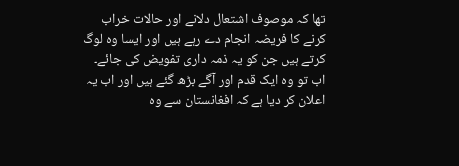تھا کہ موصوف اشتعال دلانے اور حالات خراب کرنے کا فریضہ انجام دے رہے ہیں اور ایسا وہ لوگ کرتے ہیں جن کو یہ ذمہ داری تفویض کی جائے۔ اب تو وہ ایک قدم اور آگے بڑھ گئے ہیں اور اب یہ اعلان کر دیا ہے کہ افغانستان سے وہ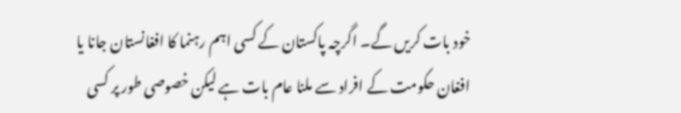خود بات کریں گے۔ اگرچہ پاکستان کے کسی اہم رہنما کا افغانستان جانا یا افغان حکومت کے افراد سے ملنا عام بات ہے لیکن خصوصی طور پر کسی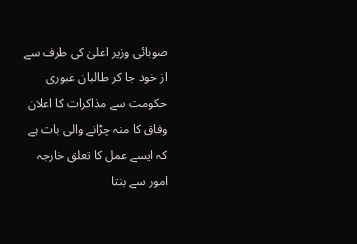صوبائی وزیر اعلیٰ کی طرف سے از خود جا کر طالبان عبوری حکومت سے مذاکرات کا اعلان وفاق کا منہ چڑانے والی بات ہے کہ ایسے عمل کا تعلق خارجہ امور سے بنتا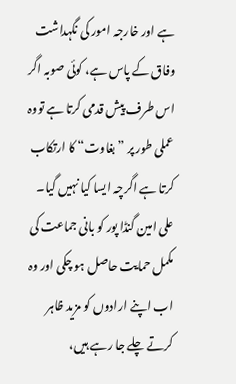ہے اور خارجہ امور کی نگہداشت وفاق کے پاس ہے، کوئی صوبہ اگر اس طرف پیش قدمی کرتا ہے تووہ عملی طور پر ”بغاوت“ کا ارتکاب کرتا ہے اگرچہ ایسا کیا نہیں گیا۔
علی امین گنڈا پور کو بانی جماعت کی مکمل حمایت حاصل ہو چکی اور وہ اب اپنے ارادوں کو مزید ظاہر کرتے چلے جا رہے ہیں،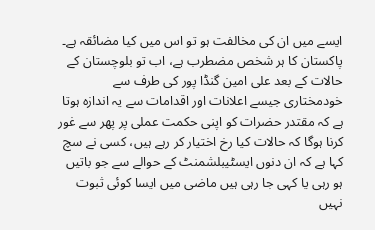ایسے میں ان کی مخالفت ہو تو اس میں کیا مضائقہ ہے۔
پاکستان کا ہر شخص مضطرب ہے، اب تو بلوچستان کے حالات کے بعد علی امین گنڈا پور کی طرف سے خودمختاری جیسے اعلانات اور اقدامات سے یہ اندازہ ہوتا ہے کہ مقتدر حضرات کو اپنی حکمت عملی پر پھر سے غور کرنا ہوگا کہ حالات کیا رخ اختیار کر رہے ہیں، کسی نے سچ کہا ہے کہ ان دنوں ایسٹیبلشمنٹ کے حوالے سے جو باتیں ہو رہی یا کہی جا رہی ہیں ماضی میں ایسا کوئی ثبوت نہیں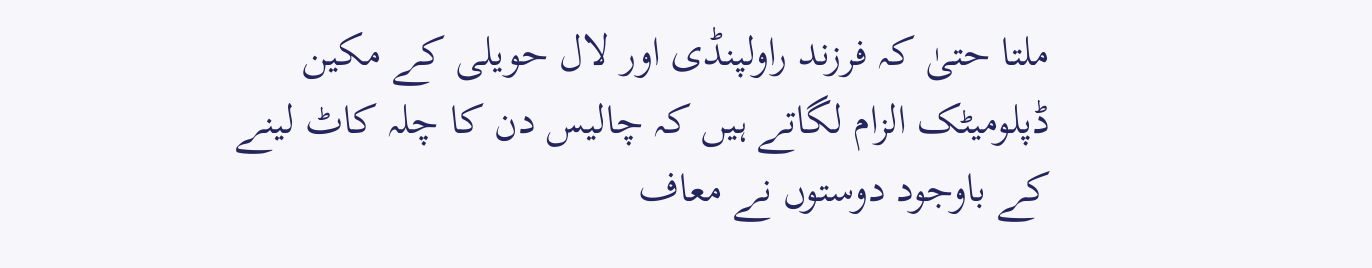ملتا حتیٰ کہ فرزند راولپنڈی اور لال حویلی کے مکین ڈپلومیٹک الزام لگاتے ہیں کہ چالیس دن کا چلہ کاٹ لینے کے باوجود دوستوں نے معاف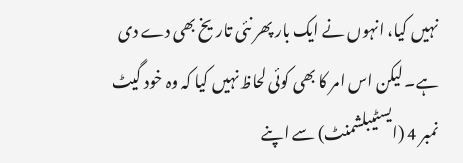نہیں کیا، انہوں نے ایک بار پھر نئی تاریخ بھی دے دی ہے۔ لیکن اس امر کا بھی کوئی لحاظ نہیں کیا کہ وہ خود گیٹ نمبر 4 (ایسٹیبلشمنٹ) سے اپنے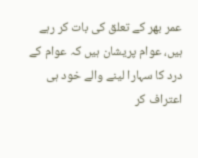عمر بھر کے تعلق کی بات کر رہے ہیں، عوام پریشان ہیں کہ عوام کے درد کا سہارا لینے والے خود ہی اعتراف کر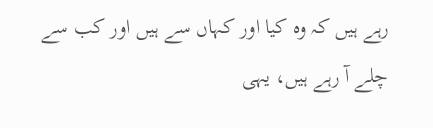رہے ہیں کہ وہ کیا اور کہاں سے ہیں اور کب سے چلے آ رہے ہیں، یہی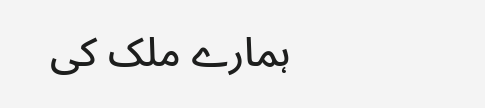ہمارے ملک کی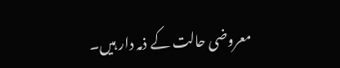معروضی حالت کے ذمہ دار ہیں۔